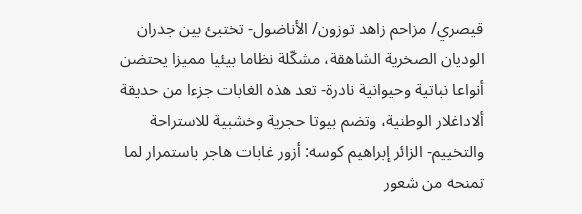قيصري/ مزاحم زاهد توزون/ الأناضول- تختبئ بين جدران الوديان الصخرية الشاهقة، مشكّلة نظاما بيئيا مميزا يحتضن أنواعا نباتية وحيوانية نادرة- تعد هذه الغابات جزءا من حديقة ألاداغلار الوطنية، وتضم بيوتا حجرية وخشبية للاستراحة والتخييم- الزائر إبراهيم كوسه: أزور غابات هاجر باستمرار لما تمنحه من شعور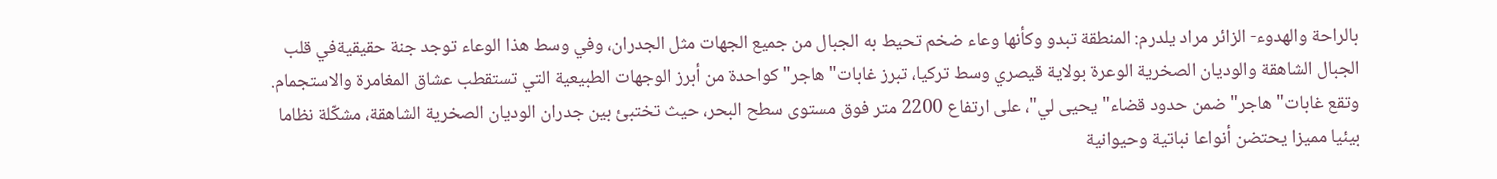بالراحة والهدوء- الزائر مراد يلدرم: المنطقة تبدو وكأنها وعاء ضخم تحيط به الجبال من جميع الجهات مثل الجدران، وفي وسط هذا الوعاء توجد جنة حقيقيةفي قلب الجبال الشاهقة والوديان الصخرية الوعرة بولاية قيصري وسط تركيا، تبرز غابات" هاجر" كواحدة من أبرز الوجهات الطبيعية التي تستقطب عشاق المغامرة والاستجمام.
وتقع غابات" هاجر" ضمن حدود قضاء" يحيى لي"، على ارتفاع 2200 متر فوق مستوى سطح البحر، حيث تختبئ بين جدران الوديان الصخرية الشاهقة، مشكّلة نظاما بيئيا مميزا يحتضن أنواعا نباتية وحيوانية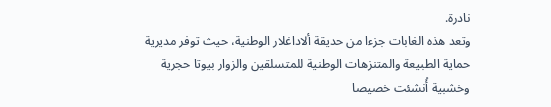نادرة.
وتعد هذه الغابات جزءا من حديقة ألاداغلار الوطنية، حيث توفر مديرية حماية الطبيعة والمتنزهات الوطنية للمتسلقين والزوار بيوتا حجرية وخشبية أُنشئت خصيصا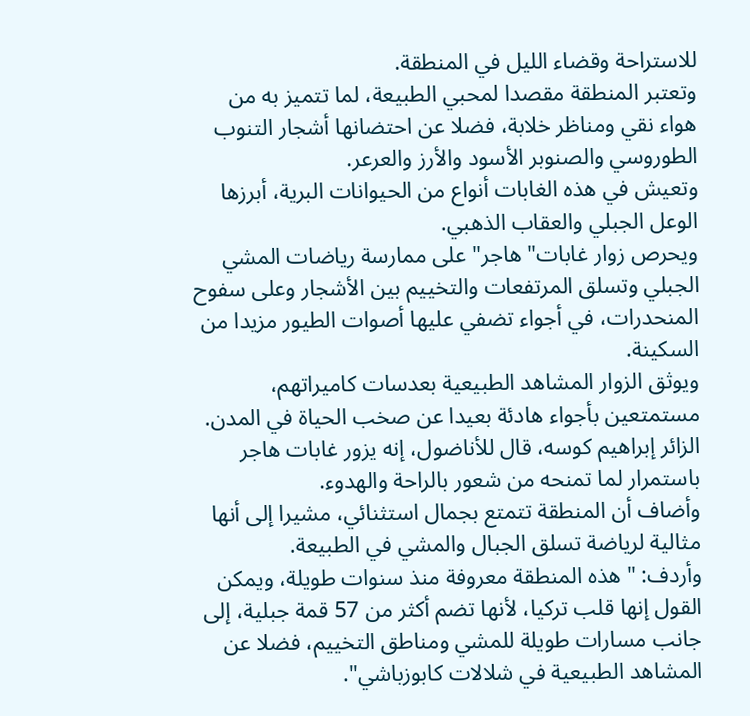للاستراحة وقضاء الليل في المنطقة.
وتعتبر المنطقة مقصدا لمحبي الطبيعة، لما تتميز به من هواء نقي ومناظر خلابة، فضلا عن احتضانها أشجار التنوب الطوروسي والصنوبر الأسود والأرز والعرعر.
وتعيش في هذه الغابات أنواع من الحيوانات البرية، أبرزها الوعل الجبلي والعقاب الذهبي.
ويحرص زوار غابات" هاجر" على ممارسة رياضات المشي الجبلي وتسلق المرتفعات والتخييم بين الأشجار وعلى سفوح المنحدرات، في أجواء تضفي عليها أصوات الطيور مزيدا من السكينة.
ويوثق الزوار المشاهد الطبيعية بعدسات كاميراتهم، مستمتعين بأجواء هادئة بعيدا عن صخب الحياة في المدن.
الزائر إبراهيم كوسه، قال للأناضول، إنه يزور غابات هاجر باستمرار لما تمنحه من شعور بالراحة والهدوء.
وأضاف أن المنطقة تتمتع بجمال استثنائي، مشيرا إلى أنها مثالية لرياضة تسلق الجبال والمشي في الطبيعة.
وأردف: " هذه المنطقة معروفة منذ سنوات طويلة، ويمكن القول إنها قلب تركيا، لأنها تضم أكثر من 57 قمة جبلية، إلى جانب مسارات طويلة للمشي ومناطق التخييم، فضلا عن المشاهد الطبيعية في شلالات كابوزباشي".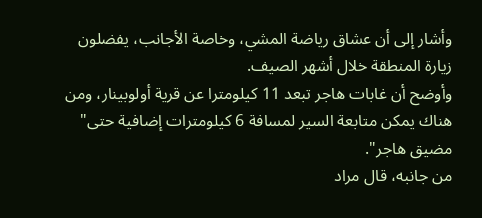وأشار إلى أن عشاق رياضة المشي، وخاصة الأجانب، يفضلون زيارة المنطقة خلال أشهر الصيف.
وأوضح أن غابات هاجر تبعد 11 كيلومترا عن قرية أولوبينار، ومن هناك يمكن متابعة السير لمسافة 6 كيلومترات إضافية حتى" مضيق هاجر".
من جانبه، قال مراد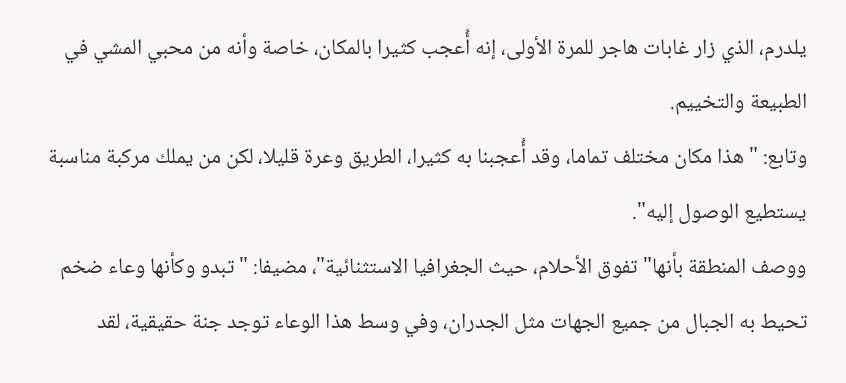يلدرم، الذي زار غابات هاجر للمرة الأولى، إنه أُعجب كثيرا بالمكان، خاصة وأنه من محبي المشي في الطبيعة والتخييم.
وتابع: " هذا مكان مختلف تماما، وقد أُعجبنا به كثيرا، الطريق وعرة قليلا، لكن من يملك مركبة مناسبة يستطيع الوصول إليه".
ووصف المنطقة بأنها" تفوق الأحلام، حيث الجغرافيا الاستثنائية"، مضيفا: " تبدو وكأنها وعاء ضخم تحيط به الجبال من جميع الجهات مثل الجدران، وفي وسط هذا الوعاء توجد جنة حقيقية، لقد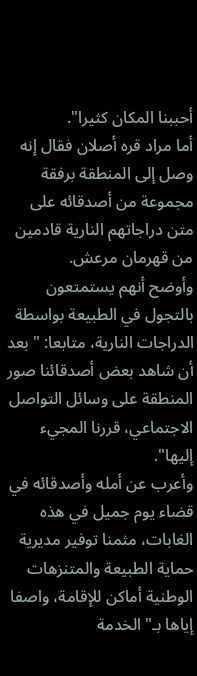أحببنا المكان كثيرا".
أما مراد قره أصلان فقال إنه وصل إلى المنطقة برفقة مجموعة من أصدقائه على متن دراجاتهم النارية قادمين من قهرمان مرعش.
وأوضح أنهم يستمتعون بالتجول في الطبيعة بواسطة الدراجات النارية، متابعا: " بعد أن شاهد بعض أصدقائنا صور المنطقة على وسائل التواصل الاجتماعي، قررنا المجيء إليها".
وأعرب عن أمله وأصدقائه في قضاء يوم جميل في هذه الغابات، مثمنا توفير مديرية حماية الطبيعة والمتنزهات الوطنية أماكن للإقامة، واصفا إياها بـ" الخدمة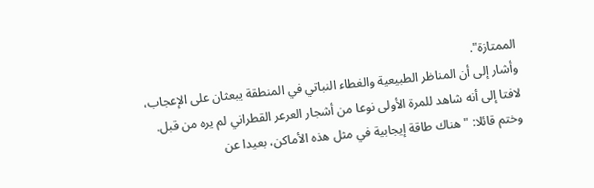الممتازة".
وأشار إلى أن المناظر الطبيعية والغطاء النباتي في المنطقة يبعثان على الإعجاب، لافتا إلى أنه شاهد للمرة الأولى نوعا من أشجار العرعر القطراني لم يره من قبل.
وختم قائلا: " هناك طاقة إيجابية في مثل هذه الأماكن، بعيدا عن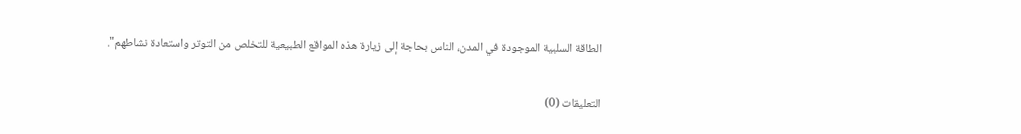الطاقة السلبية الموجودة في المدن، الناس بحاجة إلى زيارة هذه المواقع الطبيعية للتخلص من التوتر واستعادة نشاطهم".

التعليقات (0)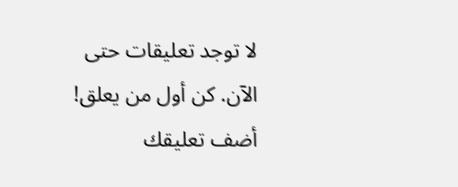لا توجد تعليقات حتى الآن. كن أول من يعلق!
أضف تعليقك